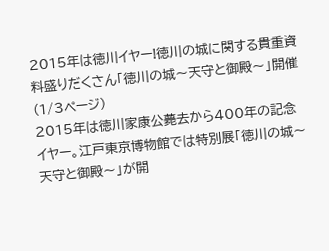2015年は徳川イヤー!徳川の城に関する貴重資料盛りだくさん「徳川の城〜天守と御殿〜」開催 (1/3ページ)
2015年は徳川家康公薨去から400年の記念イヤー。江戸東京博物館では特別展「徳川の城〜天守と御殿〜」が開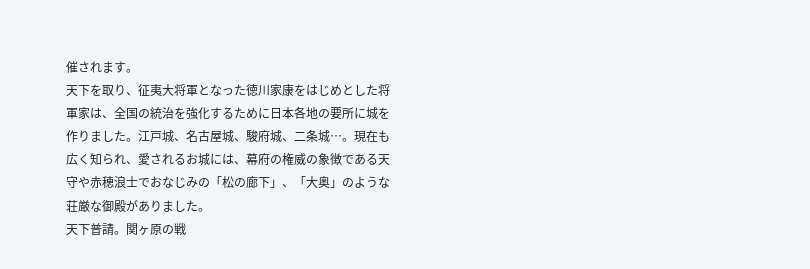催されます。
天下を取り、征夷大将軍となった徳川家康をはじめとした将軍家は、全国の統治を強化するために日本各地の要所に城を作りました。江戸城、名古屋城、駿府城、二条城…。現在も広く知られ、愛されるお城には、幕府の権威の象徴である天守や赤穂浪士でおなじみの「松の廊下」、「大奥」のような荘厳な御殿がありました。
天下普請。関ヶ原の戦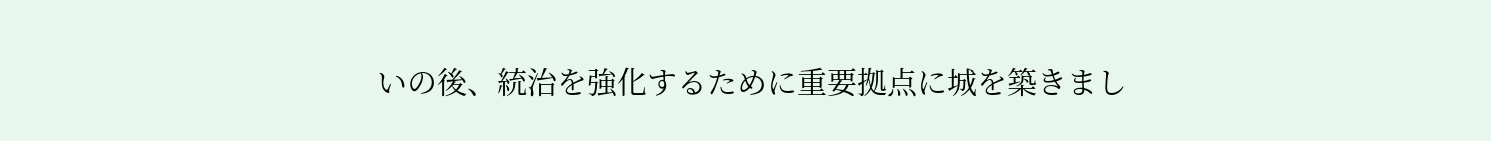いの後、統治を強化するために重要拠点に城を築きまし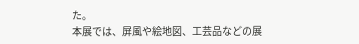た。
本展では、屏風や絵地図、工芸品などの展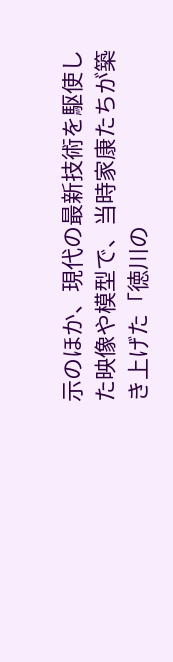示のほか、現代の最新技術を駆使した映像や模型で、当時家康たちが築き上げた「徳川の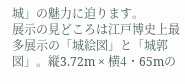城」の魅力に迫ります。
展示の見どころは江戸博史上最多展示の「城絵図」と「城郭図」。縦3.72m × 横4・65mの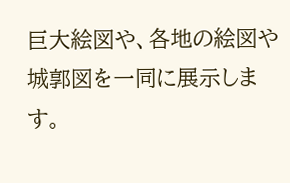巨大絵図や、各地の絵図や城郭図を一同に展示します。